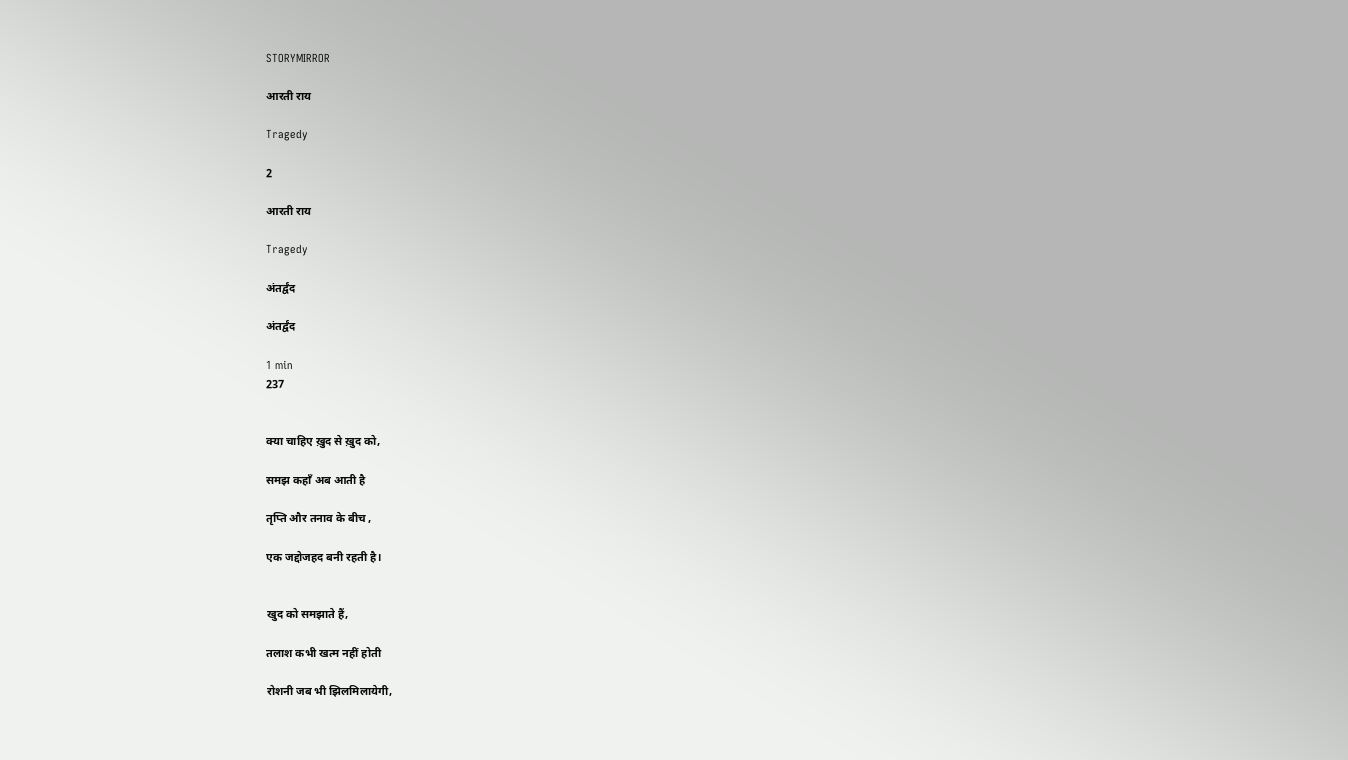STORYMIRROR

आरती राय

Tragedy

2

आरती राय

Tragedy

अंतर्द्वंद

अंतर्द्वंद

1 min
237


क्या चाहिए ख़ुद से ख़ुद को,

समझ कहाँ अब आती है

तृप्ति और तनाव के बीच ,

एक जद्दोजहद बनी रहती है।


खुद को समझाते हैं,

तलाश कभी खत्म नहीं होती

रोशनी जब भी झिलमिलायेगी,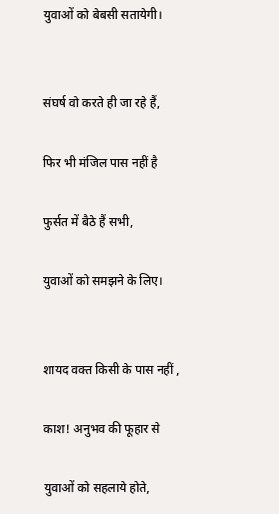युवाओं को बेबसी सतायेगी।


संघर्ष वो करते ही जा रहे हैं,

फिर भी मंजिल पास नहीं है

फुर्सत में बैठे हैं सभी,

युवाओं को समझने के लिए।


शायद वक्त किसी के पास नहीं ,

काश! अनुभव की फूहार से

युवाओं को सहलाये होते,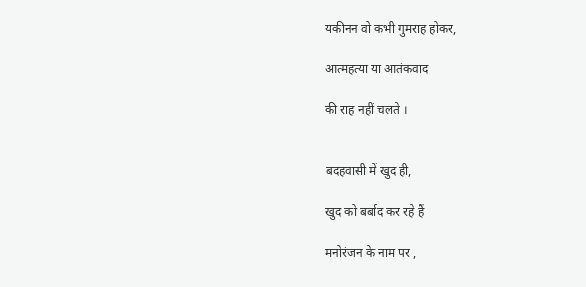यकीनन वो कभी गुमराह होकर,

आत्महत्या या आतंकवाद

की राह नहीं चलते ।


बदहवासी में खुद ही,

खुद को बर्बाद कर रहे हैं

मनोरंजन के नाम पर ,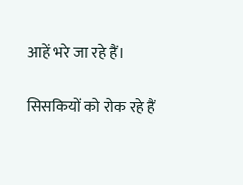आहें भरे जा रहे हैं।

सिसकियों को रोक रहे हैं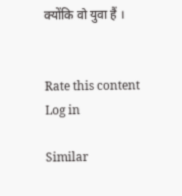क्योंकि वो युवा हैं ।


Rate this content
Log in

Similar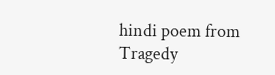hindi poem from Tragedy